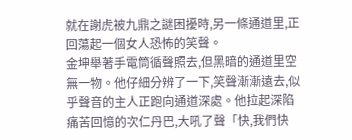就在謝虎被九鼎之謎困擾時,另一條通道里,正回蕩起一個女人恐怖的笑聲。
金坤舉著手電筒循聲照去,但黑暗的通道里空無一物。他仔細分辨了一下,笑聲漸漸遠去,似乎聲音的主人正跑向通道深處。他拉起深陷痛苦回憶的次仁丹巴,大吼了聲「快,我們快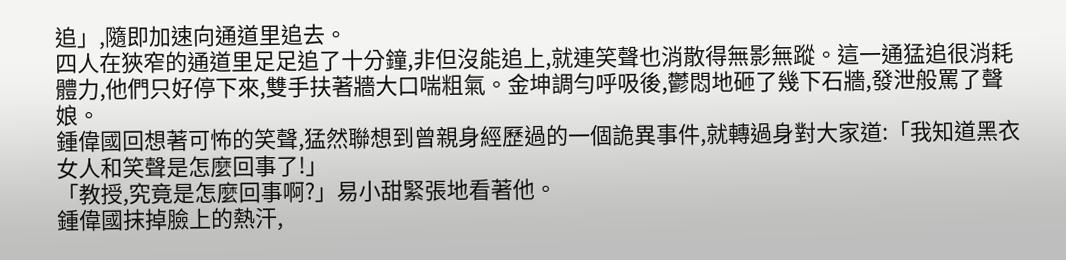追」,隨即加速向通道里追去。
四人在狹窄的通道里足足追了十分鐘,非但沒能追上,就連笑聲也消散得無影無蹤。這一通猛追很消耗體力,他們只好停下來,雙手扶著牆大口喘粗氣。金坤調勻呼吸後,鬱悶地砸了幾下石牆,發泄般罵了聲娘。
鍾偉國回想著可怖的笑聲,猛然聯想到曾親身經歷過的一個詭異事件,就轉過身對大家道:「我知道黑衣女人和笑聲是怎麼回事了!」
「教授,究竟是怎麼回事啊?」易小甜緊張地看著他。
鍾偉國抹掉臉上的熱汗,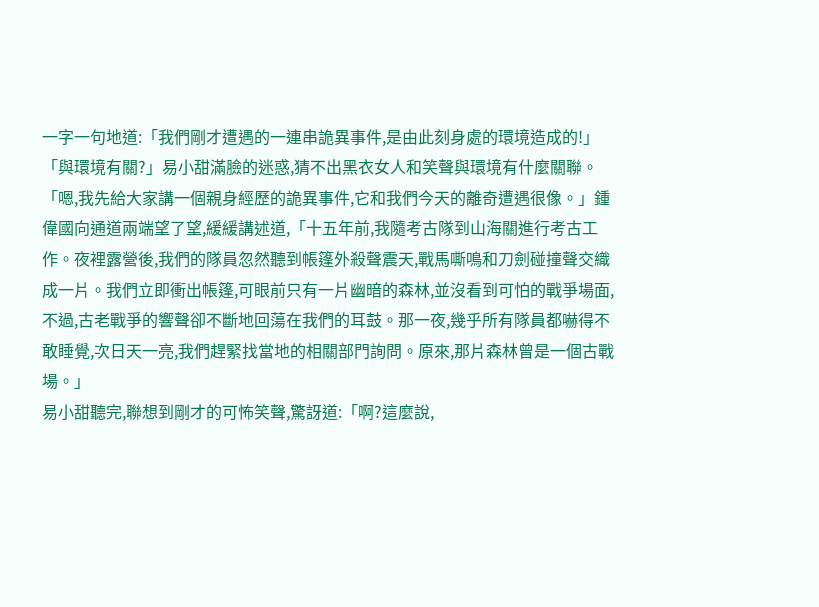一字一句地道:「我們剛才遭遇的一連串詭異事件,是由此刻身處的環境造成的!」
「與環境有關?」易小甜滿臉的迷惑,猜不出黑衣女人和笑聲與環境有什麼關聯。
「嗯,我先給大家講一個親身經歷的詭異事件,它和我們今天的離奇遭遇很像。」鍾偉國向通道兩端望了望,緩緩講述道,「十五年前,我隨考古隊到山海關進行考古工作。夜裡露營後,我們的隊員忽然聽到帳篷外殺聲震天,戰馬嘶鳴和刀劍碰撞聲交織成一片。我們立即衝出帳篷,可眼前只有一片幽暗的森林,並沒看到可怕的戰爭場面,不過,古老戰爭的響聲卻不斷地回蕩在我們的耳鼓。那一夜,幾乎所有隊員都嚇得不敢睡覺,次日天一亮,我們趕緊找當地的相關部門詢問。原來,那片森林曾是一個古戰場。」
易小甜聽完,聯想到剛才的可怖笑聲,驚訝道:「啊?這麼說,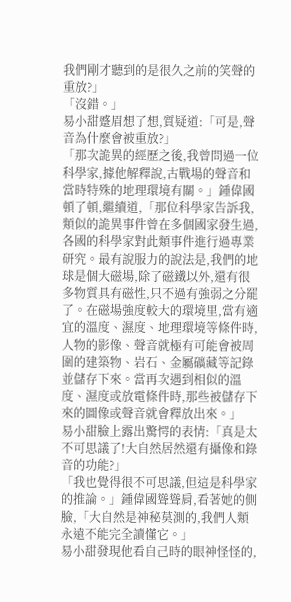我們剛才聽到的是很久之前的笑聲的重放?」
「沒錯。」
易小甜蹙眉想了想,質疑道:「可是,聲音為什麼會被重放?」
「那次詭異的經歷之後,我曾問過一位科學家,據他解釋說,古戰場的聲音和當時特殊的地理環境有關。」鍾偉國頓了頓,繼續道,「那位科學家告訴我,類似的詭異事件曾在多個國家發生過,各國的科學家對此類事件進行過專業研究。最有說服力的說法是,我們的地球是個大磁場,除了磁鐵以外,還有很多物質具有磁性,只不過有強弱之分罷了。在磁場強度較大的環境里,當有適宜的溫度、濕度、地理環境等條件時,人物的影像、聲音就極有可能會被周圍的建築物、岩石、金屬礦藏等記錄並儲存下來。當再次遇到相似的溫度、濕度或放電條件時,那些被儲存下來的圖像或聲音就會釋放出來。」
易小甜臉上露出驚愕的表情:「真是太不可思議了!大自然居然還有攝像和錄音的功能?」
「我也覺得很不可思議,但這是科學家的推論。」鍾偉國聳聳肩,看著她的側臉,「大自然是神秘莫測的,我們人類永遠不能完全讀懂它。」
易小甜發現他看自己時的眼神怪怪的,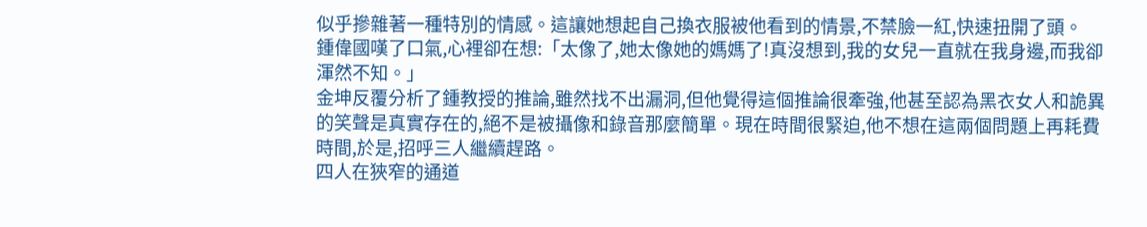似乎摻雜著一種特別的情感。這讓她想起自己換衣服被他看到的情景,不禁臉一紅,快速扭開了頭。
鍾偉國嘆了口氣,心裡卻在想:「太像了,她太像她的媽媽了!真沒想到,我的女兒一直就在我身邊,而我卻渾然不知。」
金坤反覆分析了鍾教授的推論,雖然找不出漏洞,但他覺得這個推論很牽強,他甚至認為黑衣女人和詭異的笑聲是真實存在的,絕不是被攝像和錄音那麼簡單。現在時間很緊迫,他不想在這兩個問題上再耗費時間,於是,招呼三人繼續趕路。
四人在狹窄的通道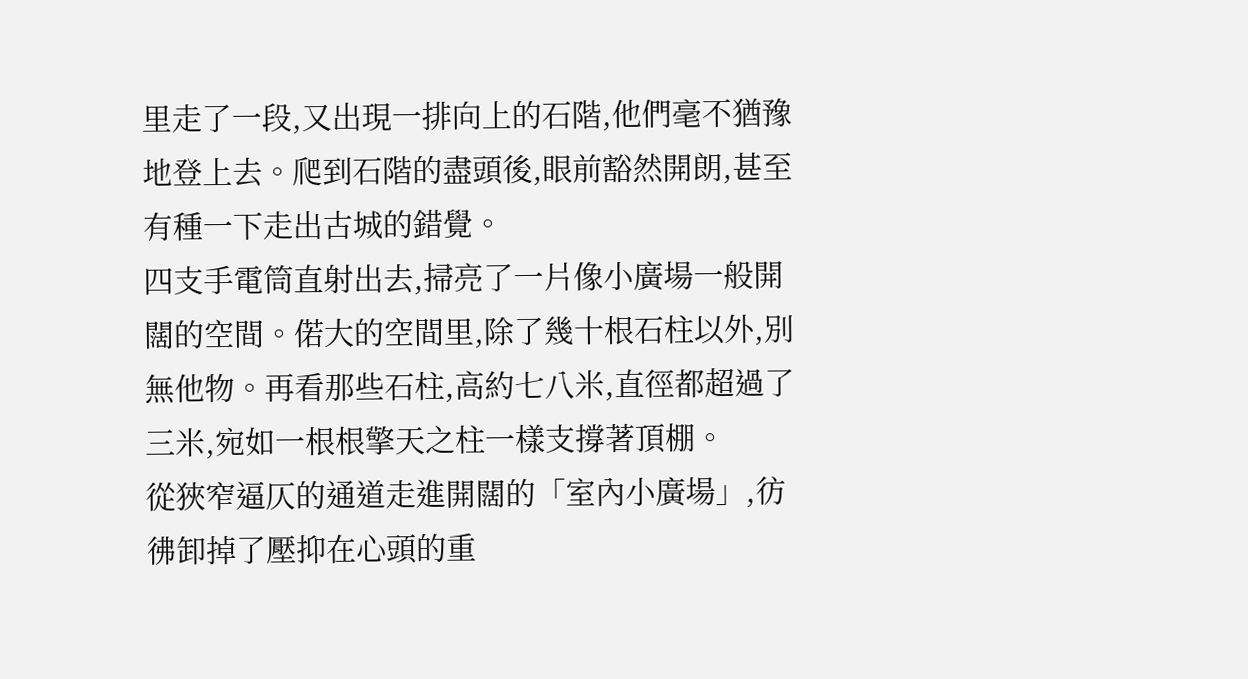里走了一段,又出現一排向上的石階,他們毫不猶豫地登上去。爬到石階的盡頭後,眼前豁然開朗,甚至有種一下走出古城的錯覺。
四支手電筒直射出去,掃亮了一片像小廣場一般開闊的空間。偌大的空間里,除了幾十根石柱以外,別無他物。再看那些石柱,高約七八米,直徑都超過了三米,宛如一根根擎天之柱一樣支撐著頂棚。
從狹窄逼仄的通道走進開闊的「室內小廣場」,彷彿卸掉了壓抑在心頭的重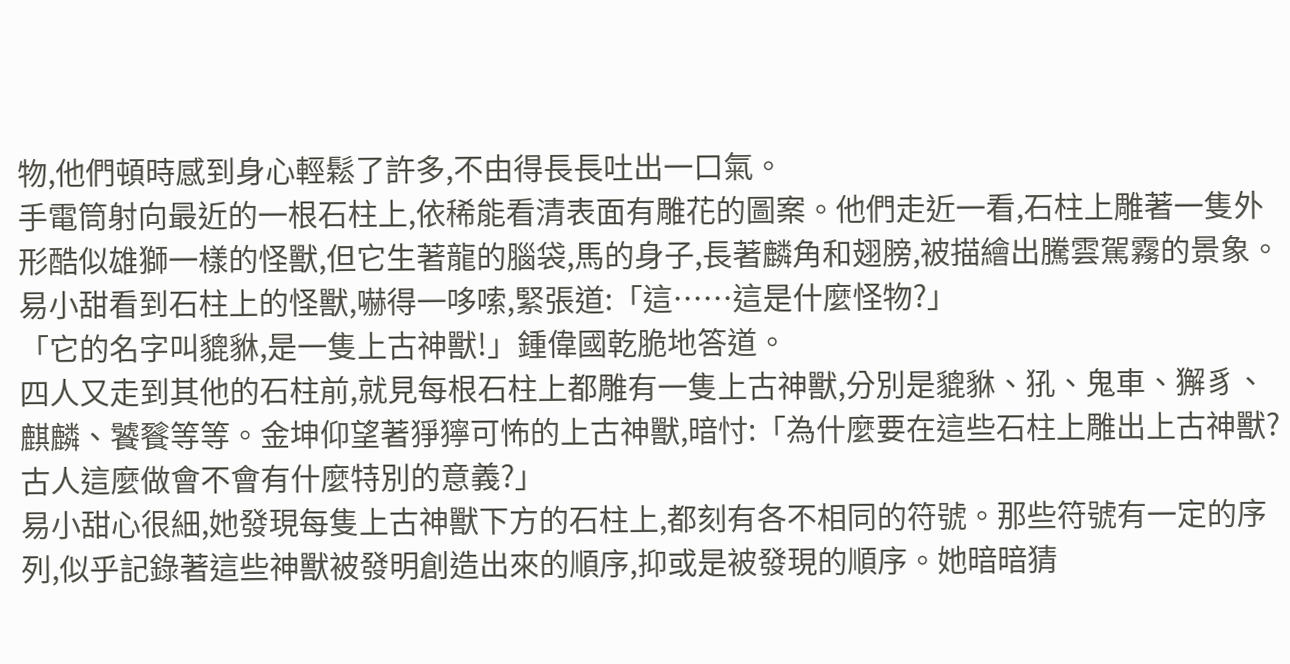物,他們頓時感到身心輕鬆了許多,不由得長長吐出一口氣。
手電筒射向最近的一根石柱上,依稀能看清表面有雕花的圖案。他們走近一看,石柱上雕著一隻外形酷似雄獅一樣的怪獸,但它生著龍的腦袋,馬的身子,長著麟角和翅膀,被描繪出騰雲駕霧的景象。
易小甜看到石柱上的怪獸,嚇得一哆嗦,緊張道:「這……這是什麼怪物?」
「它的名字叫貔貅,是一隻上古神獸!」鍾偉國乾脆地答道。
四人又走到其他的石柱前,就見每根石柱上都雕有一隻上古神獸,分別是貔貅、犼、鬼車、獬豸、麒麟、饕餮等等。金坤仰望著猙獰可怖的上古神獸,暗忖:「為什麼要在這些石柱上雕出上古神獸?古人這麼做會不會有什麼特別的意義?」
易小甜心很細,她發現每隻上古神獸下方的石柱上,都刻有各不相同的符號。那些符號有一定的序列,似乎記錄著這些神獸被發明創造出來的順序,抑或是被發現的順序。她暗暗猜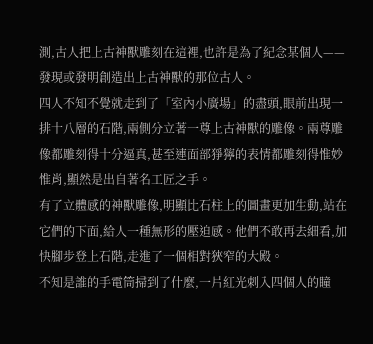測,古人把上古神獸雕刻在這裡,也許是為了紀念某個人——發現或發明創造出上古神獸的那位古人。
四人不知不覺就走到了「室內小廣場」的盡頭,眼前出現一排十八層的石階,兩側分立著一尊上古神獸的雕像。兩尊雕像都雕刻得十分逼真,甚至連面部猙獰的表情都雕刻得惟妙惟肖,顯然是出自著名工匠之手。
有了立體感的神獸雕像,明顯比石柱上的圖畫更加生動,站在它們的下面,給人一種無形的壓迫感。他們不敢再去細看,加快腳步登上石階,走進了一個相對狹窄的大殿。
不知是誰的手電筒掃到了什麼,一片紅光刺入四個人的瞳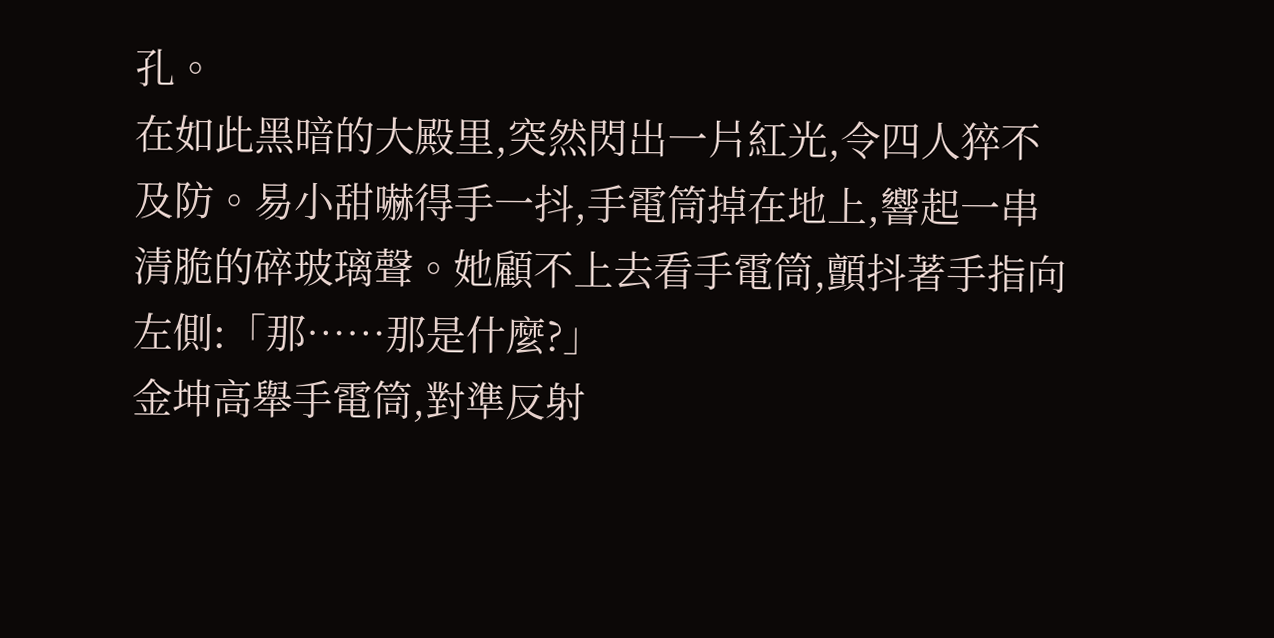孔。
在如此黑暗的大殿里,突然閃出一片紅光,令四人猝不及防。易小甜嚇得手一抖,手電筒掉在地上,響起一串清脆的碎玻璃聲。她顧不上去看手電筒,顫抖著手指向左側:「那……那是什麼?」
金坤高舉手電筒,對準反射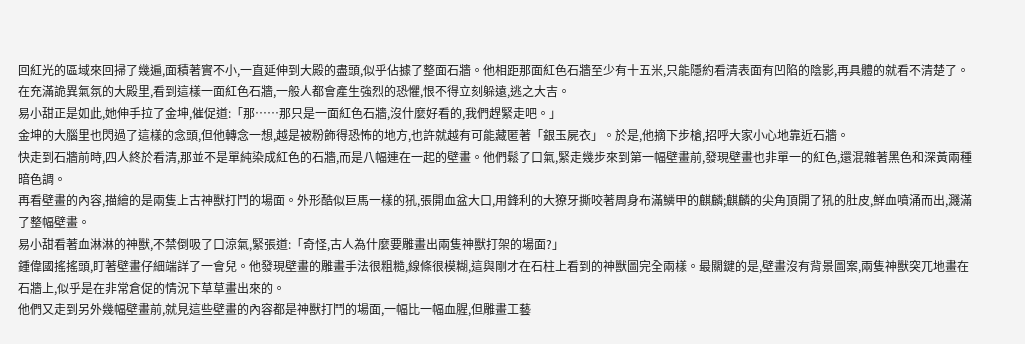回紅光的區域來回掃了幾遍,面積著實不小,一直延伸到大殿的盡頭,似乎佔據了整面石牆。他相距那面紅色石牆至少有十五米,只能隱約看清表面有凹陷的陰影,再具體的就看不清楚了。
在充滿詭異氣氛的大殿里,看到這樣一面紅色石牆,一般人都會產生強烈的恐懼,恨不得立刻躲遠,逃之大吉。
易小甜正是如此,她伸手拉了金坤,催促道:「那……那只是一面紅色石牆,沒什麼好看的,我們趕緊走吧。」
金坤的大腦里也閃過了這樣的念頭,但他轉念一想,越是被粉飾得恐怖的地方,也許就越有可能藏匿著「銀玉屍衣」。於是,他摘下步槍,招呼大家小心地靠近石牆。
快走到石牆前時,四人終於看清,那並不是單純染成紅色的石牆,而是八幅連在一起的壁畫。他們鬆了口氣,緊走幾步來到第一幅壁畫前,發現壁畫也非單一的紅色,還混雜著黑色和深黃兩種暗色調。
再看壁畫的內容,描繪的是兩隻上古神獸打鬥的場面。外形酷似巨馬一樣的犼,張開血盆大口,用鋒利的大獠牙撕咬著周身布滿鱗甲的麒麟;麒麟的尖角頂開了犼的肚皮,鮮血噴涌而出,濺滿了整幅壁畫。
易小甜看著血淋淋的神獸,不禁倒吸了口涼氣,緊張道:「奇怪,古人為什麼要雕畫出兩隻神獸打架的場面?」
鍾偉國搖搖頭,盯著壁畫仔細端詳了一會兒。他發現壁畫的雕畫手法很粗糙,線條很模糊,這與剛才在石柱上看到的神獸圖完全兩樣。最關鍵的是,壁畫沒有背景圖案,兩隻神獸突兀地畫在石牆上,似乎是在非常倉促的情況下草草畫出來的。
他們又走到另外幾幅壁畫前,就見這些壁畫的內容都是神獸打鬥的場面,一幅比一幅血腥,但雕畫工藝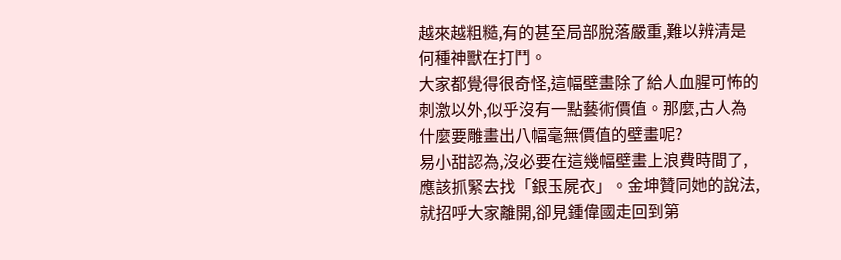越來越粗糙,有的甚至局部脫落嚴重,難以辨清是何種神獸在打鬥。
大家都覺得很奇怪,這幅壁畫除了給人血腥可怖的刺激以外,似乎沒有一點藝術價值。那麼,古人為什麼要雕畫出八幅毫無價值的壁畫呢?
易小甜認為,沒必要在這幾幅壁畫上浪費時間了,應該抓緊去找「銀玉屍衣」。金坤贊同她的說法,就招呼大家離開,卻見鍾偉國走回到第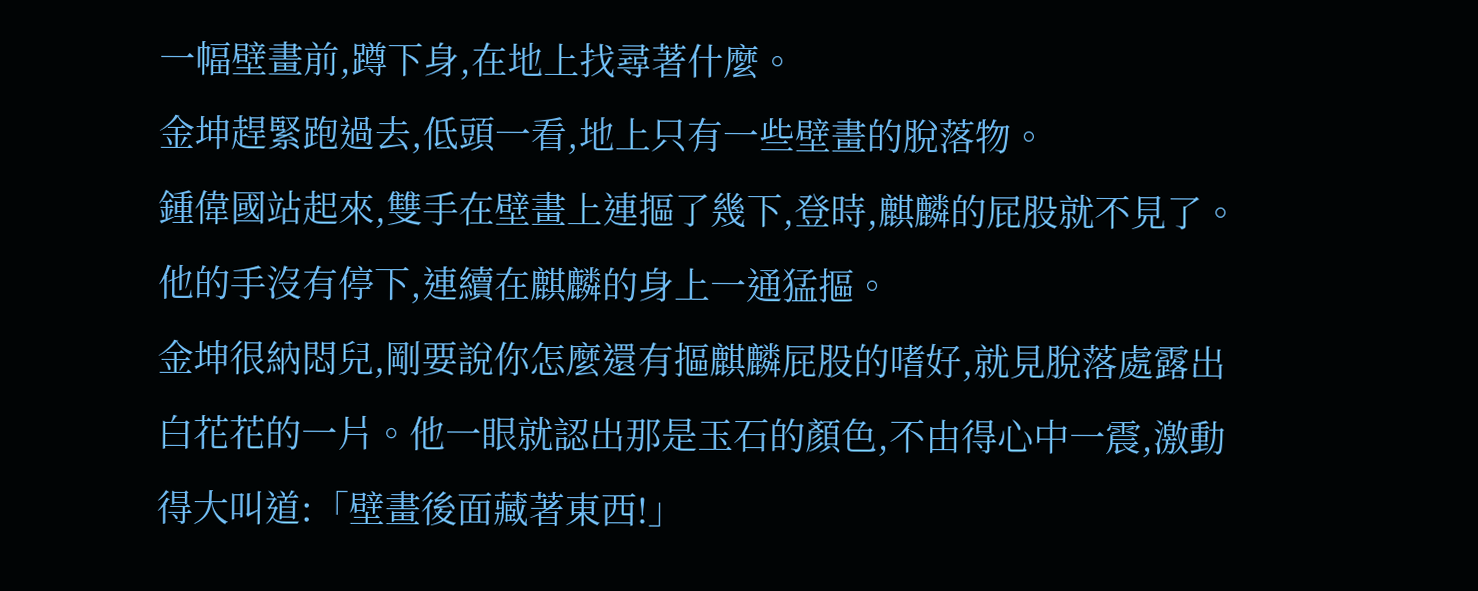一幅壁畫前,蹲下身,在地上找尋著什麼。
金坤趕緊跑過去,低頭一看,地上只有一些壁畫的脫落物。
鍾偉國站起來,雙手在壁畫上連摳了幾下,登時,麒麟的屁股就不見了。他的手沒有停下,連續在麒麟的身上一通猛摳。
金坤很納悶兒,剛要說你怎麼還有摳麒麟屁股的嗜好,就見脫落處露出白花花的一片。他一眼就認出那是玉石的顏色,不由得心中一震,激動得大叫道:「壁畫後面藏著東西!」